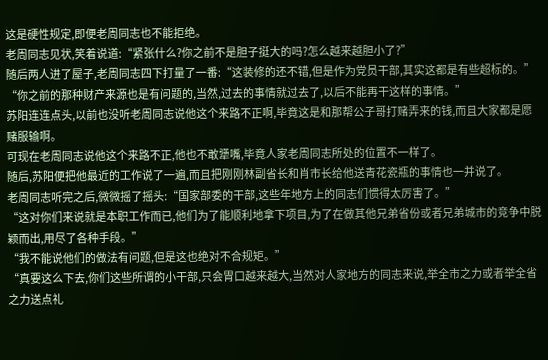这是硬性规定,即便老周同志也不能拒绝。
老周同志见状,笑着说道:“紧张什么?你之前不是胆子挺大的吗?怎么越来越胆小了?”
随后两人进了屋子,老周同志四下打量了一番:“这装修的还不错,但是作为党员干部,其实这都是有些超标的。”
“你之前的那种财产来源也是有问题的,当然,过去的事情就过去了,以后不能再干这样的事情。”
苏阳连连点头,以前也没听老周同志说他这个来路不正啊,毕竟这是和那帮公子哥打赌弄来的钱,而且大家都是愿赌服输啊。
可现在老周同志说他这个来路不正,他也不敢犟嘴,毕竟人家老周同志所处的位置不一样了。
随后,苏阳便把他最近的工作说了一遍,而且把刚刚林副省长和肖市长给他送青花瓷瓶的事情也一并说了。
老周同志听完之后,微微摇了摇头:“国家部委的干部,这些年地方上的同志们惯得太厉害了。”
“这对你们来说就是本职工作而已,他们为了能顺利地拿下项目,为了在做其他兄弟省份或者兄弟城市的竞争中脱颖而出,用尽了各种手段。”
“我不能说他们的做法有问题,但是这也绝对不合规矩。”
“真要这么下去,你们这些所谓的小干部,只会胃口越来越大,当然对人家地方的同志来说,举全市之力或者举全省之力送点礼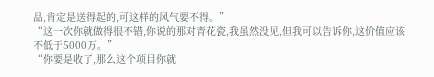品,肯定是送得起的,可这样的风气要不得。”
“这一次你就做得很不错,你说的那对青花瓷,我虽然没见,但我可以告诉你,这价值应该不低于5000万。”
“你要是收了,那么这个项目你就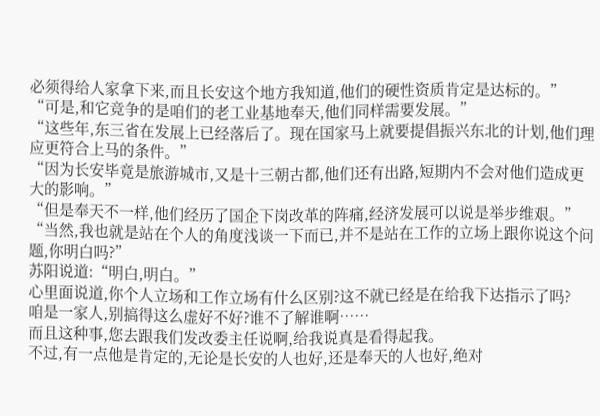必须得给人家拿下来,而且长安这个地方我知道,他们的硬性资质肯定是达标的。”
“可是,和它竞争的是咱们的老工业基地奉天,他们同样需要发展。”
“这些年,东三省在发展上已经落后了。现在国家马上就要提倡振兴东北的计划,他们理应更符合上马的条件。”
“因为长安毕竟是旅游城市,又是十三朝古都,他们还有出路,短期内不会对他们造成更大的影响。”
“但是奉天不一样,他们经历了国企下岗改革的阵痛,经济发展可以说是举步维艰。”
“当然,我也就是站在个人的角度浅谈一下而已,并不是站在工作的立场上跟你说这个问题,你明白吗?”
苏阳说道:“明白,明白。”
心里面说道,你个人立场和工作立场有什么区别?这不就已经是在给我下达指示了吗?
咱是一家人,别搞得这么虚好不好?谁不了解谁啊……
而且这种事,您去跟我们发改委主任说啊,给我说真是看得起我。
不过,有一点他是肯定的,无论是长安的人也好,还是奉天的人也好,绝对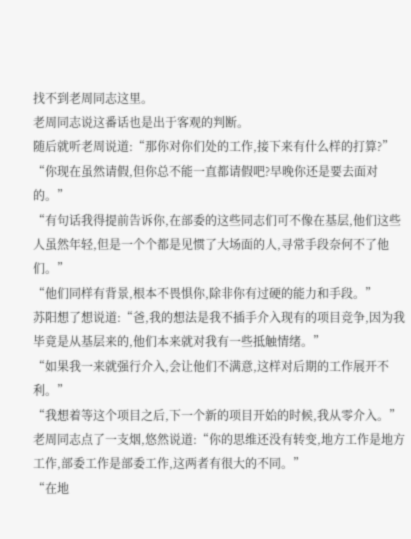找不到老周同志这里。
老周同志说这番话也是出于客观的判断。
随后就听老周说道:“那你对你们处的工作,接下来有什么样的打算?”
“你现在虽然请假,但你总不能一直都请假吧?早晚你还是要去面对的。”
“有句话我得提前告诉你,在部委的这些同志们可不像在基层,他们这些人虽然年轻,但是一个个都是见惯了大场面的人,寻常手段奈何不了他们。”
“他们同样有背景,根本不畏惧你,除非你有过硬的能力和手段。”
苏阳想了想说道:“爸,我的想法是我不插手介入现有的项目竞争,因为我毕竟是从基层来的,他们本来就对我有一些抵触情绪。”
“如果我一来就强行介入,会让他们不满意,这样对后期的工作展开不利。”
“我想着等这个项目之后,下一个新的项目开始的时候,我从零介入。”
老周同志点了一支烟,悠然说道:“你的思维还没有转变,地方工作是地方工作,部委工作是部委工作,这两者有很大的不同。”
“在地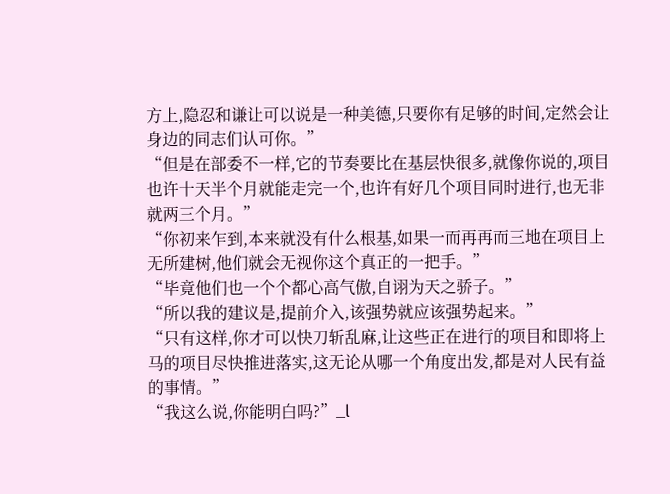方上,隐忍和谦让可以说是一种美德,只要你有足够的时间,定然会让身边的同志们认可你。”
“但是在部委不一样,它的节奏要比在基层快很多,就像你说的,项目也许十天半个月就能走完一个,也许有好几个项目同时进行,也无非就两三个月。”
“你初来乍到,本来就没有什么根基,如果一而再再而三地在项目上无所建树,他们就会无视你这个真正的一把手。”
“毕竟他们也一个个都心高气傲,自诩为天之骄子。”
“所以我的建议是,提前介入,该强势就应该强势起来。”
“只有这样,你才可以快刀斩乱麻,让这些正在进行的项目和即将上马的项目尽快推进落实,这无论从哪一个角度出发,都是对人民有益的事情。”
“我这么说,你能明白吗?”_l